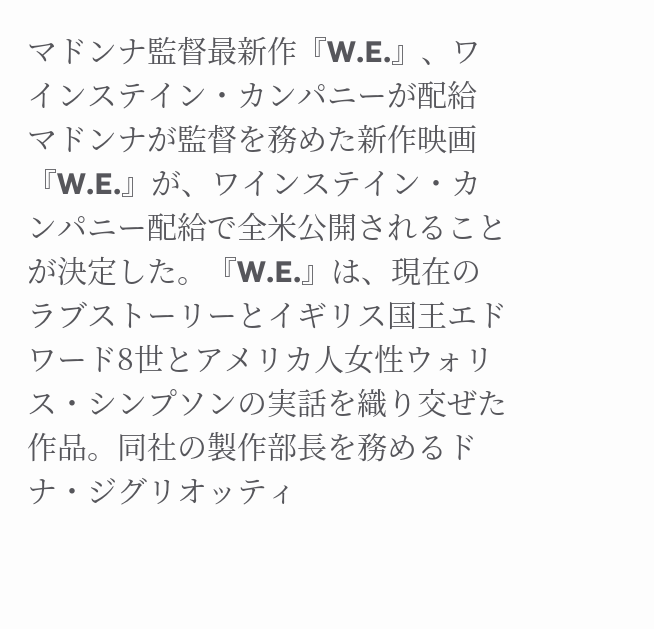マドンナ監督最新作『W.E.』、ワインステイン・カンパニーが配給
マドンナが監督を務めた新作映画『W.E.』が、ワインステイン・カンパニー配給で全米公開されることが決定した。『W.E.』は、現在のラブストーリーとイギリス国王エドワード8世とアメリカ人女性ウォリス・シンプソンの実話を織り交ぜた作品。同社の製作部長を務めるドナ・ジグリオッティ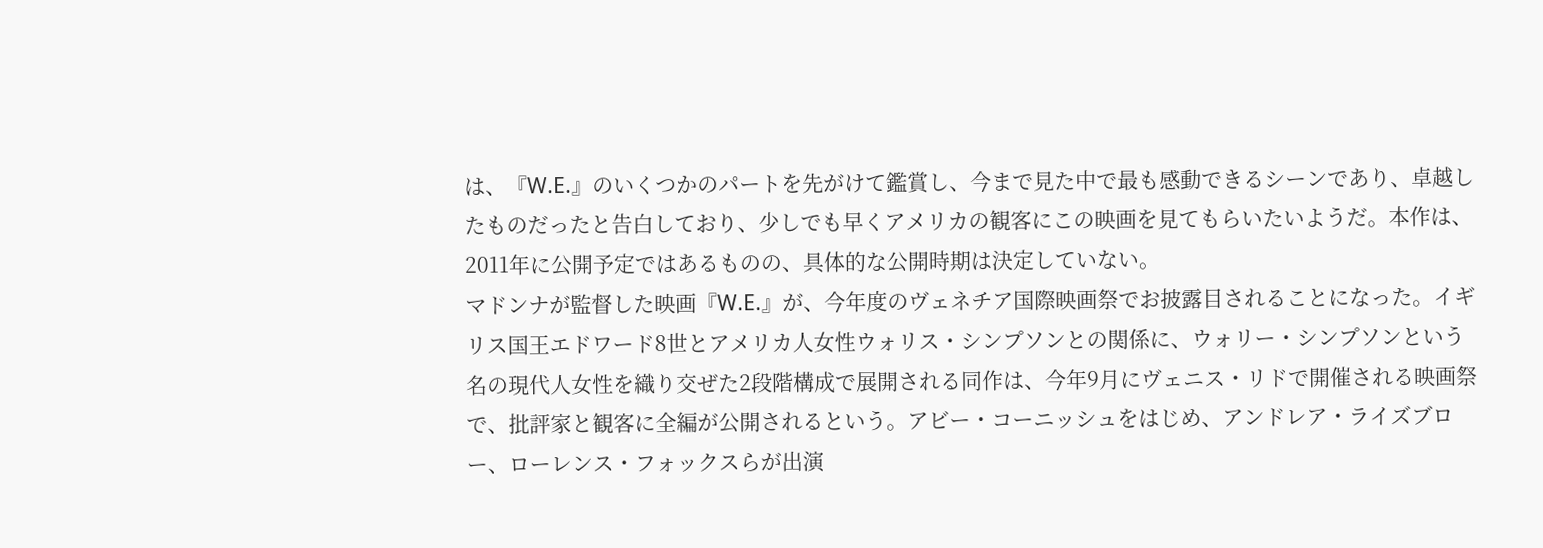は、『W.E.』のいくつかのパートを先がけて鑑賞し、今まで見た中で最も感動できるシーンであり、卓越したものだったと告白しており、少しでも早くアメリカの観客にこの映画を見てもらいたいようだ。本作は、2011年に公開予定ではあるものの、具体的な公開時期は決定していない。
マドンナが監督した映画『W.E.』が、今年度のヴェネチア国際映画祭でお披露目されることになった。イギリス国王エドワード8世とアメリカ人女性ウォリス・シンプソンとの関係に、ウォリー・シンプソンという名の現代人女性を織り交ぜた2段階構成で展開される同作は、今年9月にヴェニス・リドで開催される映画祭で、批評家と観客に全編が公開されるという。アビー・コーニッシュをはじめ、アンドレア・ライズブロー、ローレンス・フォックスらが出演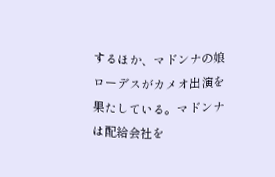するほか、マドンナの娘ローデスがカメオ出演を果たしている。マドンナは配給会社を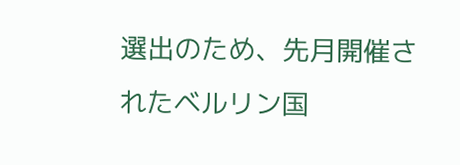選出のため、先月開催されたベルリン国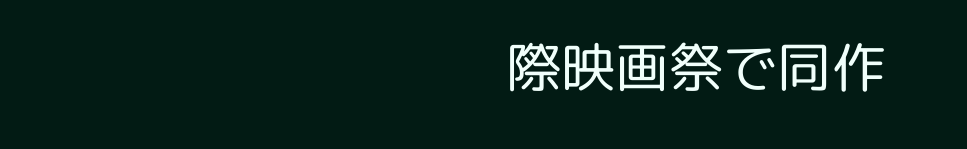際映画祭で同作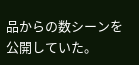品からの数シーンを公開していた。